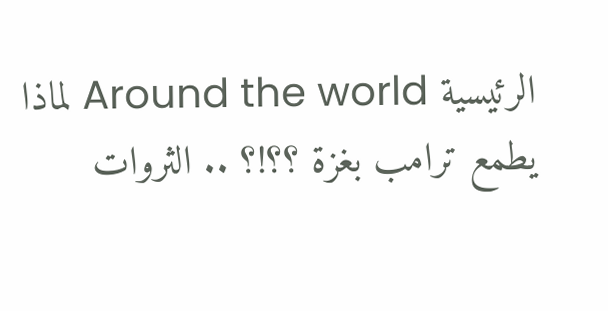الرئيسية Around the world لماذا يطمع ترامب بغزة ؟؟!؟ .. الثروات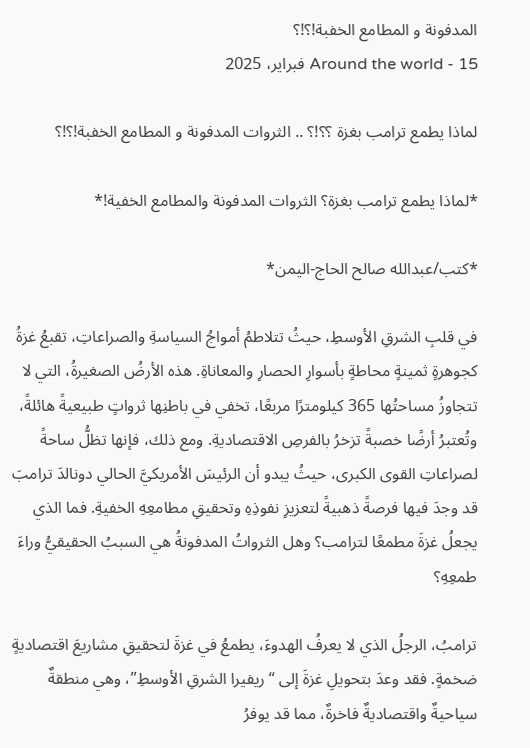المدفونة و المطامع الخفبة!؟!؟
Around the world - 15 فبراير، 2025

لماذا يطمع ترامب بغزة ؟؟!؟ .. الثروات المدفونة و المطامع الخفبة!؟!؟

*لماذا يطمع ترامب بغزة؟ الثروات المدفونة والمطامع الخفية!*

*كتب/عبدالله صالح الحاج-اليمن*

في قلبِ الشرقِ الأوسطِ، حيثُ تتلاطمُ أمواجُ السياسةِ والصراعاتِ، تقبعُ غزةُ كجوهرةٍ ثمينةٍ محاطةٍ بأسوارِ الحصارِ والمعاناةِ. هذه الأرضُ الصغيرةُ، التي لا تتجاوزُ مساحتُها 365 كيلومترًا مربعًا، تخفي في باطنِها ثرواتٍ طبيعيةً هائلةً، وتُعتبرُ أرضًا خصبةً تزخرُ بالفرصِ الاقتصاديةِ. ومع ذلك، فإنها تظلُّ ساحةً لصراعاتِ القوى الكبرى، حيثُ يبدو أن الرئيسَ الأمريكيَّ الحالي دونالدَ ترامبَ قد وجدَ فيها فرصةً ذهبيةً لتعزيزِ نفوذِهِ وتحقيقِ مطامعِهِ الخفيةِ. فما الذي يجعلُ غزةَ مطمعًا لترامب؟ وهل الثرواتُ المدفونةُ هي السببُ الحقيقيُّ وراءَ طمعِهِ؟

ترامبُ، الرجلُ الذي لا يعرفُ الهدوءَ، يطمعُ في غزةَ لتحقيقِ مشاريعَ اقتصاديةٍ ضخمةٍ. فقد وعدَ بتحويلِ غزةَ إلى “ريفيرا الشرقِ الأوسطِ”، وهي منطقةٌ سياحيةٌ واقتصاديةٌ فاخرةٌ، مما قد يوفرُ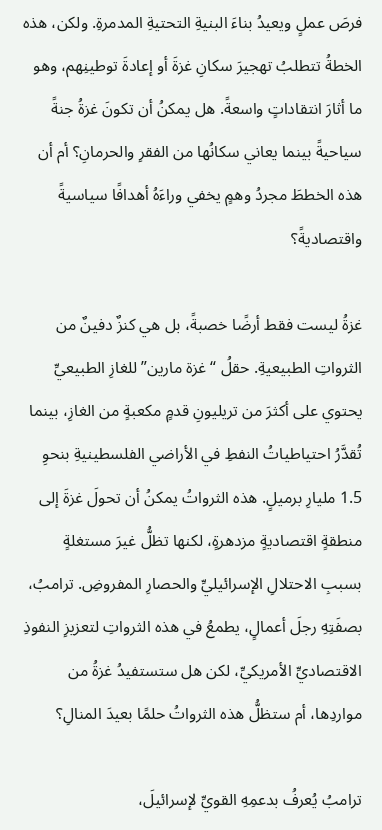فرصَ عملٍ ويعيدُ بناءَ البنيةِ التحتيةِ المدمرةِ. ولكن، هذه الخطةُ تتطلبُ تهجيرَ سكانِ غزةَ أو إعادةَ توطينِهم، وهو ما أثارَ انتقاداتٍ واسعةً. هل يمكنُ أن تكونَ غزةُ جنةً سياحيةً بينما يعاني سكانُها من الفقرِ والحرمانِ؟ أم أن هذه الخططَ مجردُ وهمٍ يخفي وراءَهُ أهدافًا سياسيةً واقتصاديةً؟

غزةُ ليست فقط أرضًا خصبةً، بل هي كنزٌ دفينٌ من الثرواتِ الطبيعيةِ. حقلُ “غزة مارين” للغازِ الطبيعيِّ يحتوي على أكثرَ من تريليونِ قدمٍ مكعبةٍ من الغازِ، بينما تُقدَّرُ احتياطياتُ النفطِ في الأراضي الفلسطينيةِ بنحوِ 1.5 مليارِ برميلٍ. هذه الثرواتُ يمكنُ أن تحولَ غزةَ إلى منطقةٍ اقتصاديةٍ مزدهرةٍ، لكنها تظلُّ غيرَ مستغلةٍ بسببِ الاحتلالِ الإسرائيليِّ والحصارِ المفروضِ. ترامبُ، بصفَتِهِ رجلَ أعمالٍ، يطمعُ في هذه الثرواتِ لتعزيزِ النفوذِ الاقتصاديِّ الأمريكيِّ، لكن هل ستستفيدُ غزةُ من مواردِها، أم ستظلُّ هذه الثرواتُ حلمًا بعيدَ المنالِ؟

ترامبُ يُعرفُ بدعمِهِ القويِّ لإسرائيلَ،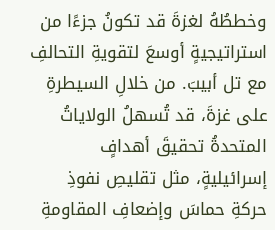وخططُهُ لغزةَ قد تكونُ جزءًا من استراتيجيةٍ أوسعَ لتقويةِ التحالفِ مع تل أبيبَ. من خلالِ السيطرةِ على غزةَ، قد تُسهلُ الولاياتُ المتحدةُ تحقيقَ أهدافٍ إسرائيليةٍ، مثل تقليصِ نفوذِ حركةِ حماسَ وإضعافِ المقاومةِ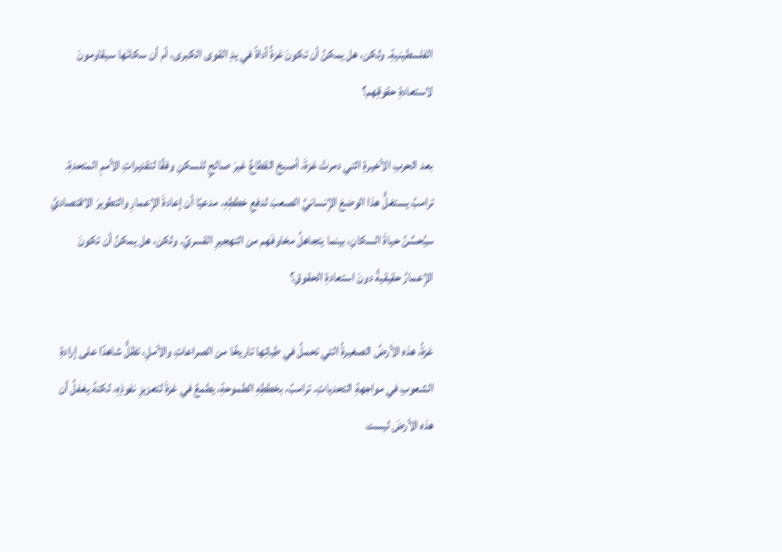الفلسطينيةِ. ولكن، هل يمكنُ أن تكونَ غزةُ أداةً في يدِ القوى الكبرى، أم أن سكانَها سيقاومونَ لاستعادةِ حقوقِهم؟

بعد الحربِ الأخيرةِ التي دمرتْ غزةَ، أصبحَ القطاعُ غيرَ صالحٍ للسكنِ وفقًا لتقديراتِ الأممِ المتحدةِ. ترامبُ يستغلُّ هذا الوضعَ الإنسانيَّ الصعبَ لدفعِ خططِهِ، مدعيًا أن إعادةَ الإعمارِ والتطويرَ الاقتصاديَّ سيُحسِّنُ حياةَ السكانِ، بينما يتجاهلُ مخاوفَهم من التهجيرِ القسريِّ. ولكن، هل يمكنُ أن تكونَ الإعمارُ حقيقيةً دونَ استعادةِ الحقوقِ؟

غزةُ، هذه الأرضُ الصغيرةُ التي تحملُ في طياتِها تاريخًا من الصراعاتِ والأملِ، تظلُّ شاهدًا على إرادةِ الشعوبِ في مواجهةِ التحدياتِ. ترامبُ، بخططِهِ الطموحةِ، يطمعُ في غزةَ لتعزيزِ نفوذِهِ، لكنهُ يغفلُ أن هذه الأرضَ ليست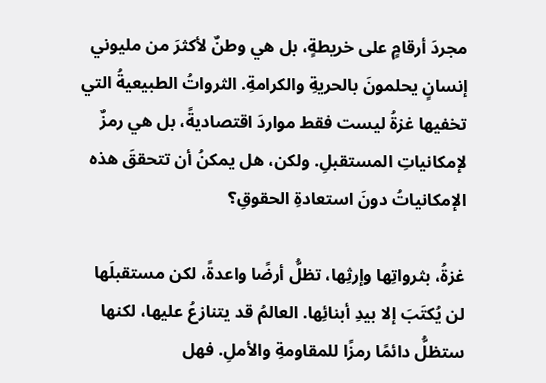مجردَ أرقامٍ على خريطةٍ، بل هي وطنٌ لأكثرَ من مليوني إنسانٍ يحلمونَ بالحريةِ والكرامةِ. الثرواتُ الطبيعيةُ التي تخفيها غزةُ ليست فقط مواردَ اقتصاديةً، بل هي رمزٌ لإمكانياتِ المستقبلِ. ولكن، هل يمكنُ أن تتحققَ هذه الإمكانياتُ دونَ استعادةِ الحقوقِ؟

غزةُ، بثرواتِها وإرثِها، تظلُّ أرضًا واعدةً، لكن مستقبلَها لن يُكتَبَ إلا بيدِ أبنائِها. العالمُ قد يتنازعُ عليها، لكنها ستظلُّ دائمًا رمزًا للمقاومةِ والأملِ. فهل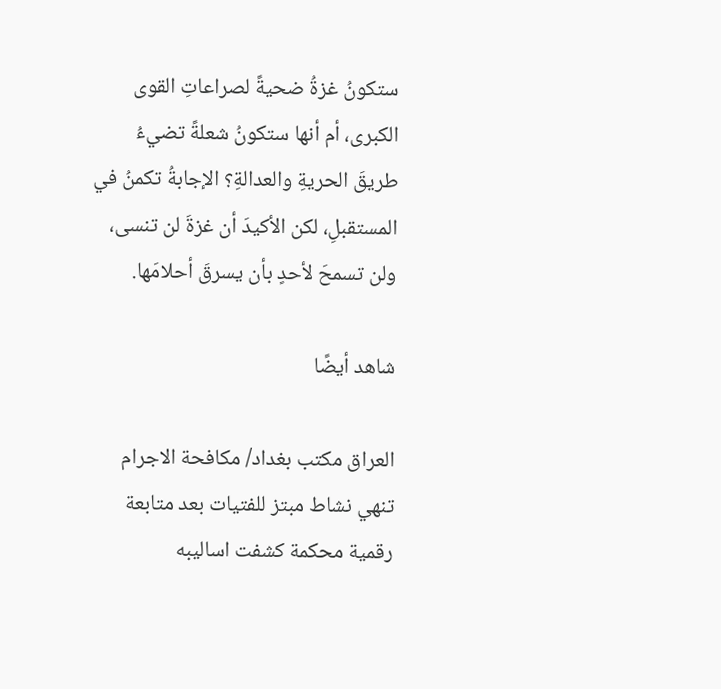ستكونُ غزةُ ضحيةً لصراعاتِ القوى الكبرى، أم أنها ستكونُ شعلةً تضيءُ طريقَ الحريةِ والعدالةِ؟ الإجابةُ تكمنُ في المستقبلِ، لكن الأكيدَ أن غزةَ لن تنسى، ولن تسمحَ لأحدٍ بأن يسرقَ أحلامَها.

شاهد أيضًا

العراق مكتب بغداد/ مكافحة الاجرام تنهي نشاط مبتز للفتيات بعد متابعة رقمية محكمة كشفت اساليبه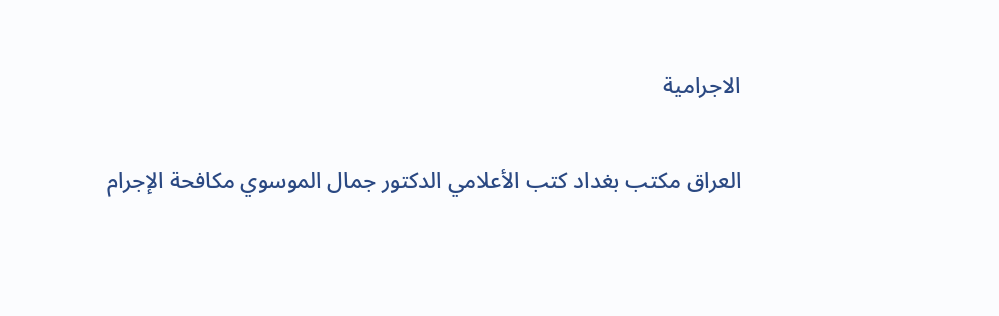الاجرامية

العراق مكتب بغداد كتب الأعلامي الدكتور جمال الموسوي مكافحة الإجرام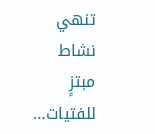تنهي نشاط مبتزٍ للفتيات…